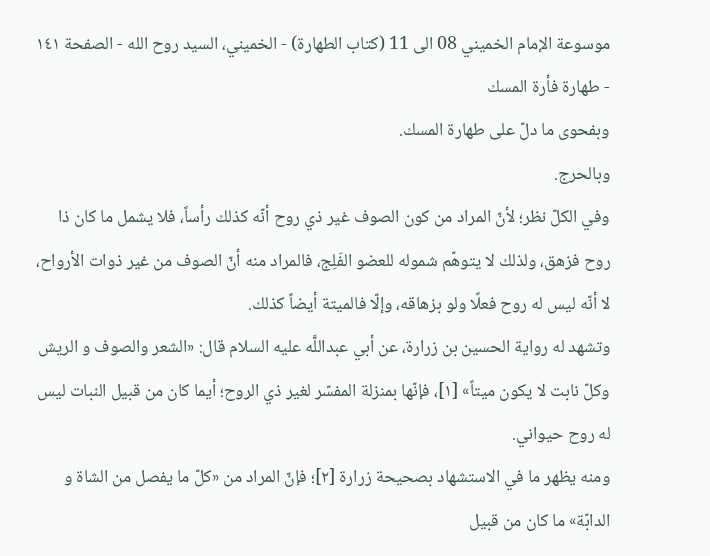موسوعة الإمام الخميني 08 الى 11 (كتاب الطهارة) - الخميني، السيد روح الله - الصفحة ١٤١ - طهارة فأرة المسك
وبفحوى ما دلّ على طهارة المسك.
وبالحرج.
وفي الكلّ نظر؛ لأنّ المراد من كون الصوف غير ذي روح أنّه كذلك رأساً، فلا يشمل ما كان ذا روح فزهق، ولذلك لا يتوهّم شموله للعضو الفَلِج، فالمراد منه أنّ الصوف من غير ذوات الأرواح، لا أنّه ليس له روح فعلًا ولو بزهاقه، وإلّا فالميتة أيضاً كذلك.
وتشهد له رواية الحسين بن زرارة، عن أبي عبداللَّه عليه السلام قال: «الشعر والصوف و الريش وكلّ نابت لا يكون ميتاً» [١]، فإنّها بمنزلة المفسّر لغير ذي الروح؛ أيما كان من قبيل النبات ليس له روح حيواني.
ومنه يظهر ما في الاستشهاد بصحيحة زرارة [٢]؛ فإنّ المراد من «كلّ ما يفصل من الشاة و الدابّة» ما كان من قبيل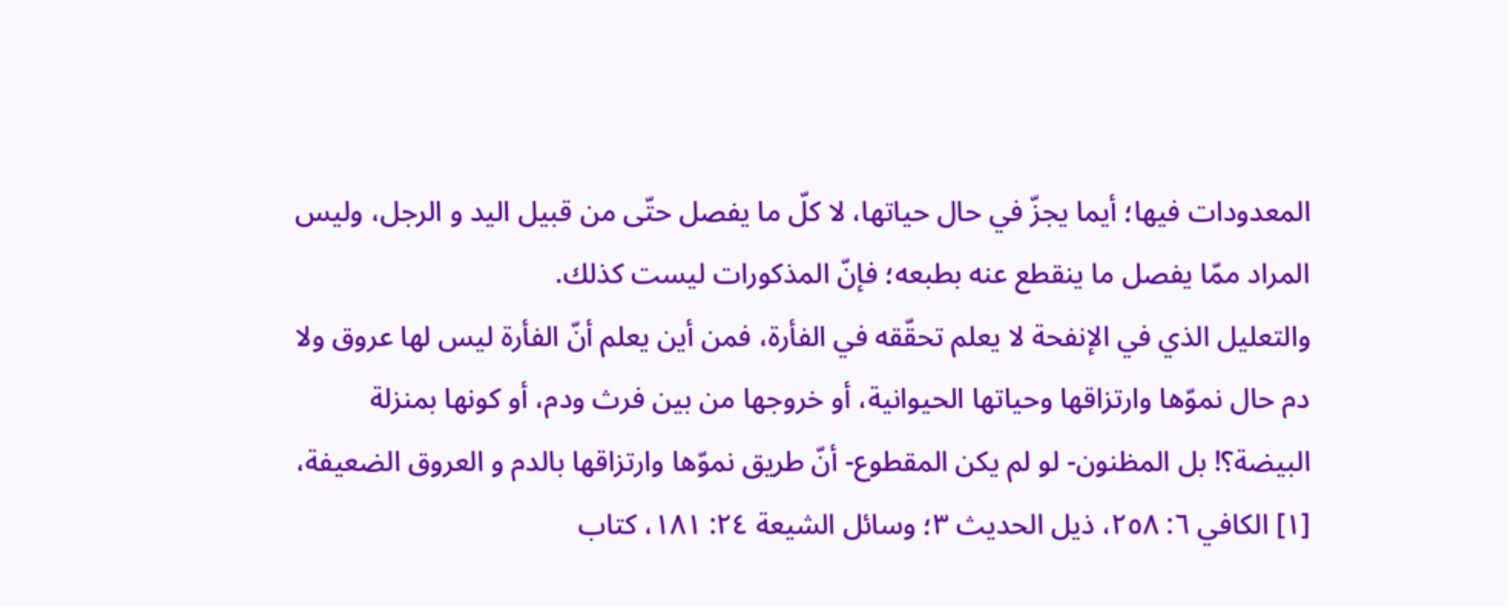المعدودات فيها؛ أيما يجزّ في حال حياتها، لا كلّ ما يفصل حتّى من قبيل اليد و الرجل، وليس المراد ممّا يفصل ما ينقطع عنه بطبعه؛ فإنّ المذكورات ليست كذلك.
والتعليل الذي في الإنفحة لا يعلم تحقّقه في الفأرة، فمن أين يعلم أنّ الفأرة ليس لها عروق ولا دم حال نموّها وارتزاقها وحياتها الحيوانية، أو خروجها من بين فرث ودم، أو كونها بمنزلة البيضة؟! بل المظنون- لو لم يكن المقطوع- أنّ طريق نموّها وارتزاقها بالدم و العروق الضعيفة،
[١] الكافي ٦: ٢٥٨، ذيل الحديث ٣؛ وسائل الشيعة ٢٤: ١٨١، كتاب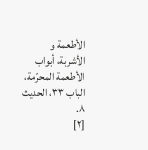الأطعمة و الأشربة، أبواب الأطعمة المحرّمة، الباب ٣٣، الحديث ٨.
[٢]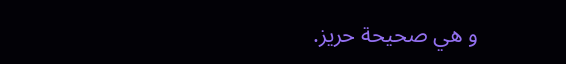و هي صحيحة حريز.